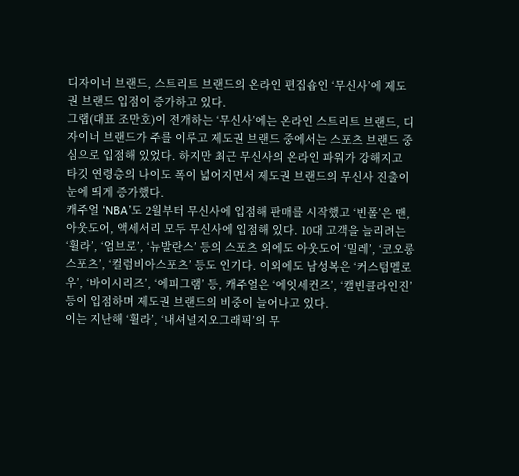디자이너 브랜드, 스트리트 브랜드의 온라인 편집숍인 ‘무신사’에 제도권 브랜드 입점이 증가하고 있다.
그랩(대표 조만호)이 전개하는 ‘무신사’에는 온라인 스트리트 브랜드, 디자이너 브랜드가 주를 이루고 제도권 브랜드 중에서는 스포츠 브랜드 중심으로 입점해 있었다. 하지만 최근 무신사의 온라인 파워가 강해지고 타깃 연령층의 나이도 폭이 넓어지면서 제도권 브랜드의 무신사 진출이 눈에 띄게 증가했다.
캐주얼 ‘NBA’도 2월부터 무신사에 입점해 판매를 시작했고 ‘빈폴’은 맨, 아웃도어, 액세서리 모두 무신사에 입점해 있다. 10대 고객을 늘리려는 ‘휠라’, ‘엄브로’, ‘뉴발란스’ 등의 스포츠 외에도 아웃도어 ‘밀레’, ‘코오롱스포츠’, ‘컬럼비아스포츠’ 등도 인기다. 이외에도 남성복은 ‘커스텀멜로우’, ‘바이시리즈’, ‘에피그램’ 등, 캐주얼은 ‘에잇세컨즈’, ‘캘빈클라인진’ 등이 입점하며 제도권 브랜드의 비중이 늘어나고 있다.
이는 지난해 ‘휠라’, ‘내셔널지오그래픽’의 무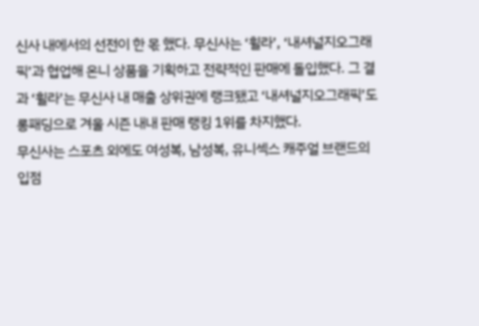신사 내에서의 선전이 한 몫 했다. 무신사는 ‘휠라’, ‘내셔널지오그래픽’과 협업해 온니 상품을 기획하고 전략적인 판매에 돌입했다. 그 결과 ‘휠라’는 무신사 내 매출 상위권에 랭크됐고 ‘내셔널지오그래픽’도 롱패딩으로 겨울 시즌 내내 판매 랭킹 1위를 차지했다.
무신사는 스포츠 외에도 여성복, 남성복, 유니섹스 캐주얼 브랜드의 입점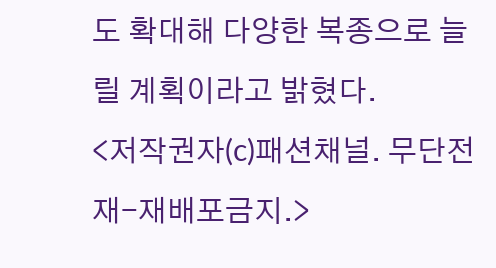도 확대해 다양한 복종으로 늘릴 계획이라고 밝혔다.
<저작권자(c)패션채널. 무단전재-재배포금지.>